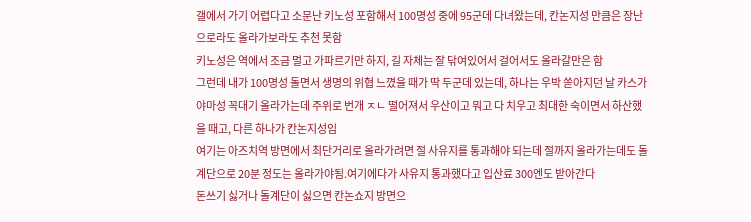갤에서 가기 어렵다고 소문난 키노성 포함해서 100명성 중에 95군데 다녀왔는데, 칸논지성 만큼은 장난으로라도 올라가보라도 추천 못함
키노성은 역에서 조금 멀고 가파르기만 하지, 길 자체는 잘 닦여있어서 걸어서도 올라갈만은 함
그런데 내가 100명성 돌면서 생명의 위협 느꼈을 때가 딱 두군데 있는데, 하나는 우박 쏟아지던 날 카스가야마성 꼭대기 올라가는데 주위로 번개 ㅈㄴ 떨어져서 우산이고 뭐고 다 치우고 최대한 숙이면서 하산했을 때고, 다른 하나가 칸논지성임
여기는 아즈치역 방면에서 최단거리로 올라가려면 절 사유지를 통과해야 되는데 절까지 올라가는데도 돌계단으로 20분 정도는 올라가야됨.여기에다가 사유지 통과했다고 입산료 300엔도 받아간다
돈쓰기 싫거나 돌계단이 싫으면 칸논쇼지 방면으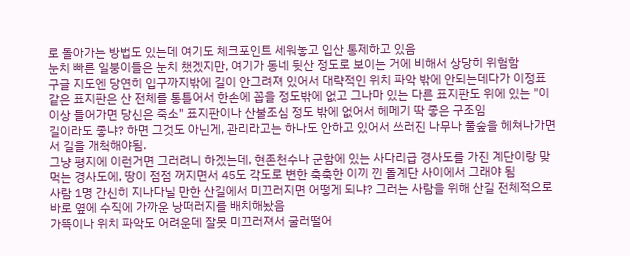로 돌아가는 방법도 있는데 여기도 체크포인트 세워놓고 입산 통제하고 있음
눈치 빠른 일붕이들은 눈치 챘겠지만, 여기가 동네 뒷산 정도로 보이는 거에 비해서 상당히 위험함
구글 지도엔 당연히 입구까지밖에 길이 안그려져 있어서 대략적인 위치 파악 밖에 안되는데다가 이정표 같은 표지판은 산 전체를 통틀어서 한손에 꼽을 정도밖에 없고 그나마 있는 다른 표지판도 위에 있는 "이 이상 들어가면 당신은 죽소" 표지판이나 산불조심 정도 밖에 없어서 헤메기 딱 좋은 구조임
길이라도 좋냐? 하면 그것도 아닌게, 관리라고는 하나도 안하고 있어서 쓰러진 나무나 풀숲을 헤쳐나가면서 길을 개척해야됨.
그냥 평지에 이런거면 그러려니 하겠는데, 현존천수나 군함에 있는 사다리급 경사도를 가진 계단이랑 맞먹는 경사도에, 땅이 점점 꺼지면서 45도 각도로 변한 축축한 이끼 낀 돌계단 사이에서 그래야 됨
사람 1명 간신히 지나다닐 만한 산길에서 미끄러지면 어떻게 되냐? 그러는 사람을 위해 산길 전체적으로 바로 옆에 수직에 가까운 낭떠러지를 배치해놨음
가뜩이나 위치 파악도 어려운데 잘못 미끄러져서 굴러떨어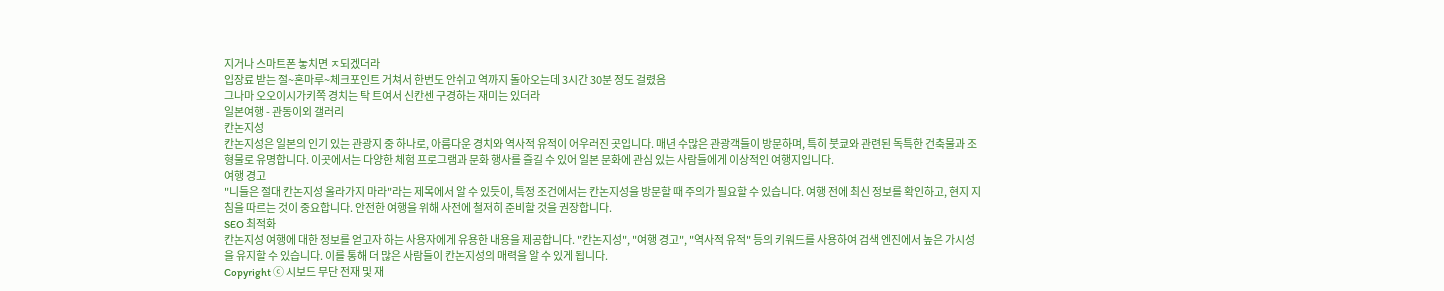지거나 스마트폰 놓치면 ㅈ되겠더라
입장료 받는 절~혼마루~체크포인트 거쳐서 한번도 안쉬고 역까지 돌아오는데 3시간 30분 정도 걸렸음
그나마 오오이시가키쪽 경치는 탁 트여서 신칸센 구경하는 재미는 있더라
일본여행 - 관동이외 갤러리
칸논지성
칸논지성은 일본의 인기 있는 관광지 중 하나로, 아름다운 경치와 역사적 유적이 어우러진 곳입니다. 매년 수많은 관광객들이 방문하며, 특히 붓쿄와 관련된 독특한 건축물과 조형물로 유명합니다. 이곳에서는 다양한 체험 프로그램과 문화 행사를 즐길 수 있어 일본 문화에 관심 있는 사람들에게 이상적인 여행지입니다.
여행 경고
"니들은 절대 칸논지성 올라가지 마라"라는 제목에서 알 수 있듯이, 특정 조건에서는 칸논지성을 방문할 때 주의가 필요할 수 있습니다. 여행 전에 최신 정보를 확인하고, 현지 지침을 따르는 것이 중요합니다. 안전한 여행을 위해 사전에 철저히 준비할 것을 권장합니다.
SEO 최적화
칸논지성 여행에 대한 정보를 얻고자 하는 사용자에게 유용한 내용을 제공합니다. "칸논지성", "여행 경고", "역사적 유적" 등의 키워드를 사용하여 검색 엔진에서 높은 가시성을 유지할 수 있습니다. 이를 통해 더 많은 사람들이 칸논지성의 매력을 알 수 있게 됩니다.
Copyright ⓒ 시보드 무단 전재 및 재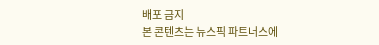배포 금지
본 콘텐츠는 뉴스픽 파트너스에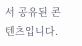서 공유된 콘텐츠입니다.